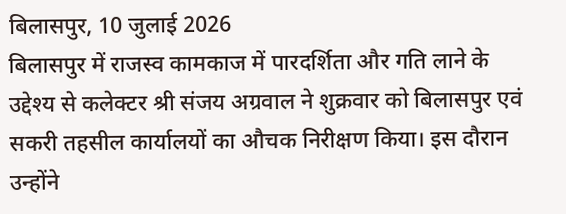बिलासपुर, 10 जुलाई 2026
बिलासपुर में राजस्व कामकाज में पारदर्शिता और गति लाने के उद्देश्य से कलेक्टर श्री संजय अग्रवाल ने शुक्रवार को बिलासपुर एवं सकरी तहसील कार्यालयों का औचक निरीक्षण किया। इस दौरान उन्होंने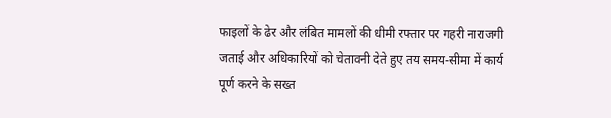फाइलों के ढेर और लंबित मामलों की धीमी रफ्तार पर गहरी नाराजगी जताई और अधिकारियों को चेतावनी देते हुए तय समय-सीमा में कार्य पूर्ण करने के सख्त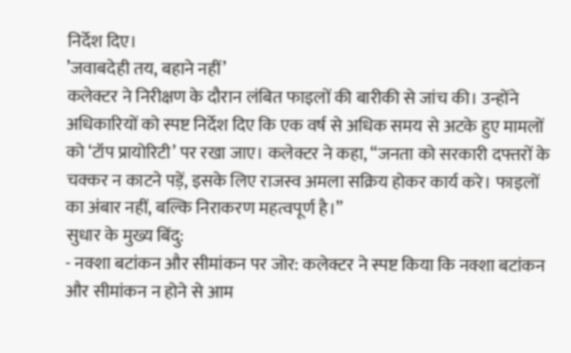निर्देश दिए।
’जवाबदेही तय, बहाने नहीं’
कलेक्टर ने निरीक्षण के दौरान लंबित फाइलों की बारीकी से जांच की। उन्होंने अधिकारियों को स्पष्ट निर्देश दिए कि एक वर्ष से अधिक समय से अटके हुए मामलों को ‘टॉप प्रायोरिटी’ पर रखा जाए। कलेक्टर ने कहा, “जनता को सरकारी दफ्तरों के चक्कर न काटने पड़ें, इसके लिए राजस्व अमला सक्रिय होकर कार्य करे। फाइलों का अंबार नहीं, बल्कि निराकरण महत्वपूर्ण है।”
सुधार के मुख्य बिंदु:
- नक्शा बटांकन और सीमांकन पर जोर: कलेक्टर ने स्पष्ट किया कि नक्शा बटांकन और सीमांकन न होने से आम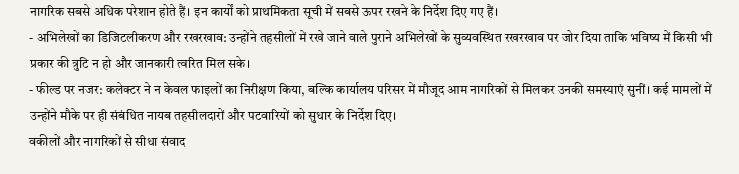नागरिक सबसे अधिक परेशान होते हैं। इन कार्यों को प्राथमिकता सूची में सबसे ऊपर रखने के निर्देश दिए गए हैं।
- अभिलेखों का डिजिटलीकरण और रखरखाव: उन्होंने तहसीलों में रखे जाने वाले पुराने अभिलेखों के सुव्यवस्थित रखरखाव पर जोर दिया ताकि भविष्य में किसी भी प्रकार की त्रुटि न हो और जानकारी त्वरित मिल सके।
- फील्ड पर नजर: कलेक्टर ने न केवल फाइलों का निरीक्षण किया, बल्कि कार्यालय परिसर में मौजूद आम नागरिकों से मिलकर उनकी समस्याएं सुनीं। कई मामलों में उन्होंने मौके पर ही संबंधित नायब तहसीलदारों और पटवारियों को सुधार के निर्देश दिए।
वकीलों और नागरिकों से सीधा संवाद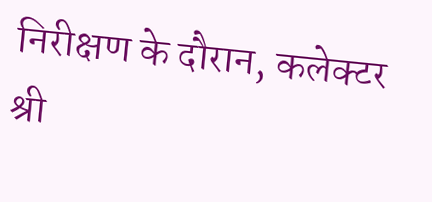निरीक्षण के दौरान, कलेक्टर श्री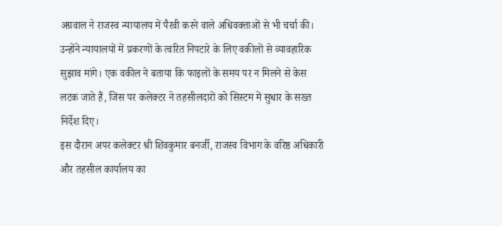अग्रवाल ने राजस्व न्यायालय में पैरवी करने वाले अधिवक्ताओं से भी चर्चा की। उन्होंने न्यायालयों में प्रकरणों के त्वरित निपटारे के लिए वकीलों से व्यावहारिक सुझाव मांगे। एक वकील ने बताया कि फाइलों के समय पर न मिलने से केस लटक जाते हैं, जिस पर कलेक्टर ने तहसीलदारों को सिस्टम में सुधार के सख्त निर्देश दिए।
इस दौरान अपर कलेक्टर श्री शिवकुमार बनर्जी, राजस्व विभाग के वरिष्ठ अधिकारी और तहसील कार्यालय का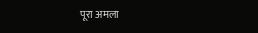पूरा अमला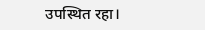उपस्थित रहा।